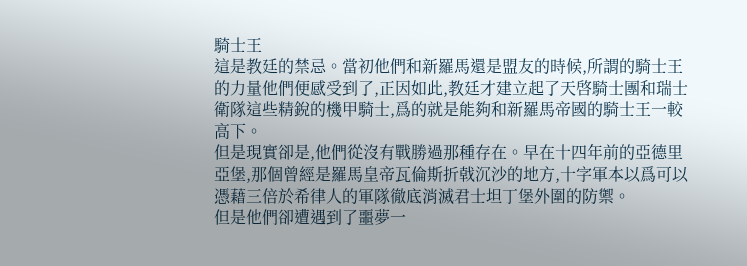騎士王
這是教廷的禁忌。當初他們和新羅馬還是盟友的時候,所謂的騎士王的力量他們便感受到了,正因如此,教廷才建立起了天啓騎士團和瑞士衛隊這些精銳的機甲騎士,爲的就是能夠和新羅馬帝國的騎士王一較高下。
但是現實卻是,他們從沒有戰勝過那種存在。早在十四年前的亞德里亞堡,那個曾經是羅馬皇帝瓦倫斯折戟沉沙的地方,十字軍本以爲可以憑藉三倍於希律人的軍隊徹底消滅君士坦丁堡外圍的防禦。
但是他們卻遭遇到了噩夢一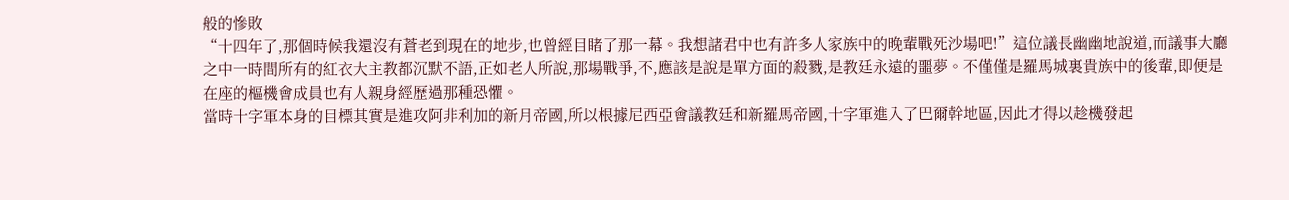般的慘敗
“十四年了,那個時候我還沒有蒼老到現在的地步,也曾經目睹了那一幕。我想諸君中也有許多人家族中的晚輩戰死沙場吧!”這位議長幽幽地說道,而議事大廳之中一時間所有的紅衣大主教都沉默不語,正如老人所說,那場戰爭,不,應該是說是單方面的殺戮,是教廷永遠的噩夢。不僅僅是羅馬城裏貴族中的後輩,即便是在座的樞機會成員也有人親身經歷過那種恐懼。
當時十字軍本身的目標其實是進攻阿非利加的新月帝國,所以根據尼西亞會議教廷和新羅馬帝國,十字軍進入了巴爾幹地區,因此才得以趁機發起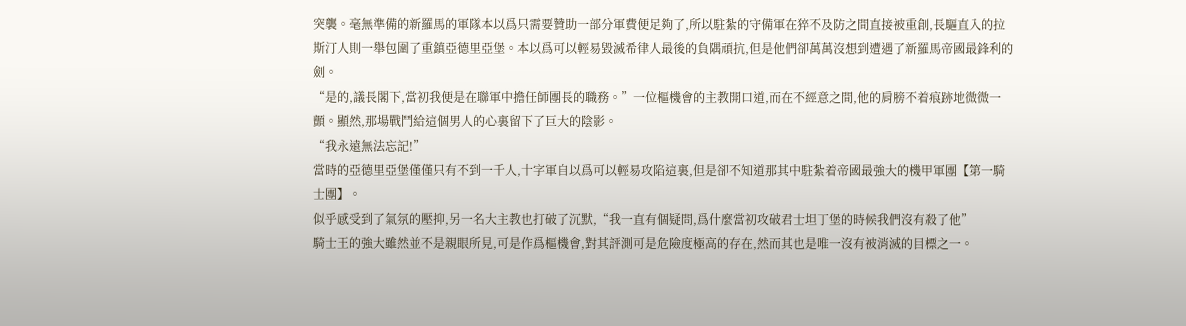突襲。毫無準備的新羅馬的軍隊本以爲只需要贊助一部分軍費便足夠了,所以駐紮的守備軍在猝不及防之間直接被重創,長驅直入的拉斯汀人則一舉包圍了重鎮亞德里亞堡。本以爲可以輕易毀滅希律人最後的負隅頑抗,但是他們卻萬萬沒想到遭遇了新羅馬帝國最鋒利的劍。
“是的,議長閣下,當初我便是在聯軍中擔任師團長的職務。”一位樞機會的主教開口道,而在不經意之間,他的肩膀不着痕跡地微微一顫。顯然,那場戰鬥給這個男人的心裏留下了巨大的陰影。
“我永遠無法忘記!”
當時的亞德里亞堡僅僅只有不到一千人,十字軍自以爲可以輕易攻陷這裏,但是卻不知道那其中駐紮着帝國最強大的機甲軍團【第一騎士團】。
似乎感受到了氣氛的壓抑,另一名大主教也打破了沉默,“我一直有個疑問,爲什麼當初攻破君士坦丁堡的時候我們沒有殺了他”
騎士王的強大雖然並不是親眼所見,可是作爲樞機會,對其評測可是危險度極高的存在,然而其也是唯一沒有被消滅的目標之一。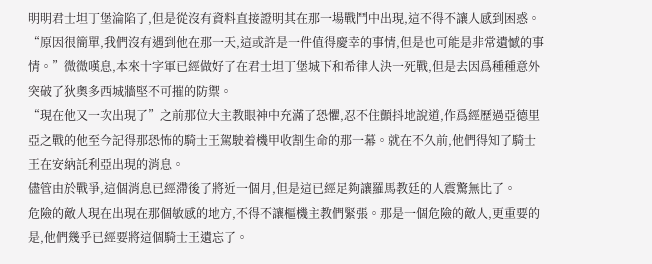明明君士坦丁堡淪陷了,但是從沒有資料直接證明其在那一場戰鬥中出現,這不得不讓人感到困惑。
“原因很簡單,我們沒有遇到他在那一天,這或許是一件值得慶幸的事情,但是也可能是非常遺憾的事情。”微微嘆息,本來十字軍已經做好了在君士坦丁堡城下和希律人決一死戰,但是去因爲種種意外突破了狄奧多西城牆堅不可摧的防禦。
“現在他又一次出現了”之前那位大主教眼神中充滿了恐懼,忍不住顫抖地說道,作爲經歷過亞德里亞之戰的他至今記得那恐怖的騎士王駕駛着機甲收割生命的那一幕。就在不久前,他們得知了騎士王在安納託利亞出現的消息。
儘管由於戰爭,這個消息已經滯後了將近一個月,但是這已經足夠讓羅馬教廷的人震驚無比了。
危險的敵人現在出現在那個敏感的地方,不得不讓樞機主教們緊張。那是一個危險的敵人,更重要的是,他們幾乎已經要將這個騎士王遺忘了。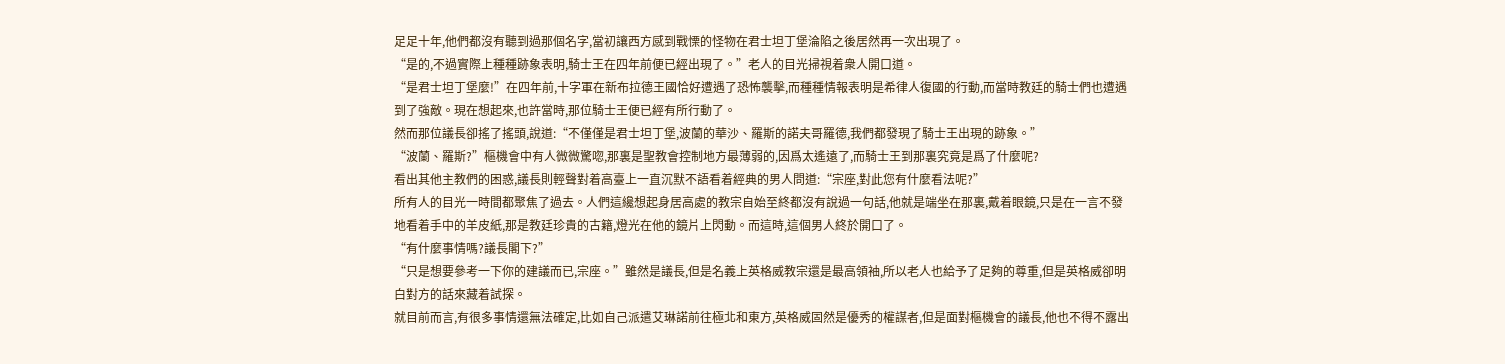足足十年,他們都沒有聽到過那個名字,當初讓西方感到戰慄的怪物在君士坦丁堡淪陷之後居然再一次出現了。
“是的,不過實際上種種跡象表明,騎士王在四年前便已經出現了。”老人的目光掃視着衆人開口道。
“是君士坦丁堡麼!”在四年前,十字軍在新布拉德王國恰好遭遇了恐怖襲擊,而種種情報表明是希律人復國的行動,而當時教廷的騎士們也遭遇到了強敵。現在想起來,也許當時,那位騎士王便已經有所行動了。
然而那位議長卻搖了搖頭,說道:“不僅僅是君士坦丁堡,波蘭的華沙、羅斯的諾夫哥羅德,我們都發現了騎士王出現的跡象。”
“波蘭、羅斯?”樞機會中有人微微驚唿,那裏是聖教會控制地方最薄弱的,因爲太遙遠了,而騎士王到那裏究竟是爲了什麼呢?
看出其他主教們的困惑,議長則輕聲對着高臺上一直沉默不語看着經典的男人問道:“宗座,對此您有什麼看法呢?”
所有人的目光一時間都聚焦了過去。人們這纔想起身居高處的教宗自始至終都沒有說過一句話,他就是端坐在那裏,戴着眼鏡,只是在一言不發地看着手中的羊皮紙,那是教廷珍貴的古籍,燈光在他的鏡片上閃動。而這時,這個男人終於開口了。
“有什麼事情嗎?議長閣下?”
“只是想要參考一下你的建議而已,宗座。”雖然是議長,但是名義上英格威教宗還是最高領袖,所以老人也給予了足夠的尊重,但是英格威卻明白對方的話來藏着試探。
就目前而言,有很多事情還無法確定,比如自己派遣艾琳諾前往極北和東方,英格威固然是優秀的權謀者,但是面對樞機會的議長,他也不得不露出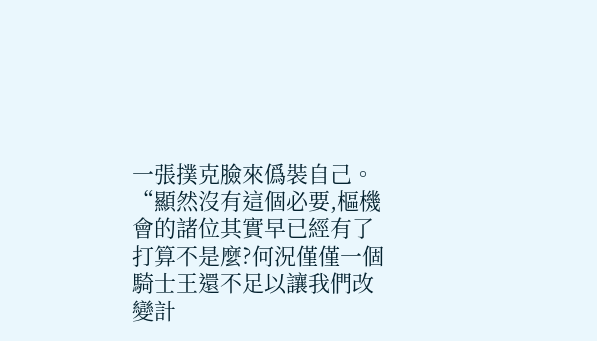一張撲克臉來僞裝自己。
“顯然沒有這個必要,樞機會的諸位其實早已經有了打算不是麼?何況僅僅一個騎士王還不足以讓我們改變計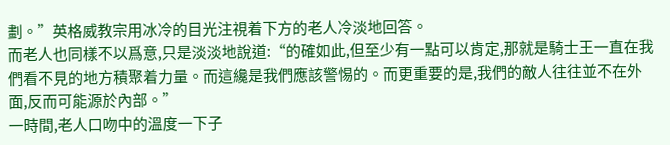劃。”英格威教宗用冰冷的目光注視着下方的老人冷淡地回答。
而老人也同樣不以爲意,只是淡淡地說道:“的確如此,但至少有一點可以肯定,那就是騎士王一直在我們看不見的地方積聚着力量。而這纔是我們應該警惕的。而更重要的是,我們的敵人往往並不在外面,反而可能源於內部。”
一時間,老人口吻中的溫度一下子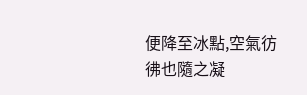便降至冰點,空氣彷彿也隨之凝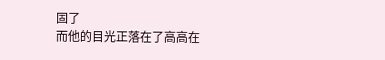固了
而他的目光正落在了高高在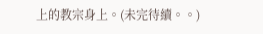上的教宗身上。(未完待續。。)